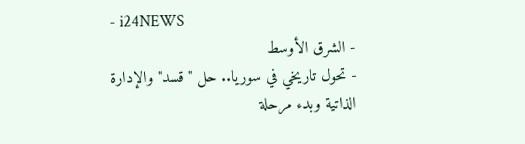- i24NEWS
- الشرق الأوسط
- تحول تاريخي في سوريا.. حل "قسد" والإدارة الذاتية وبدء مرحلة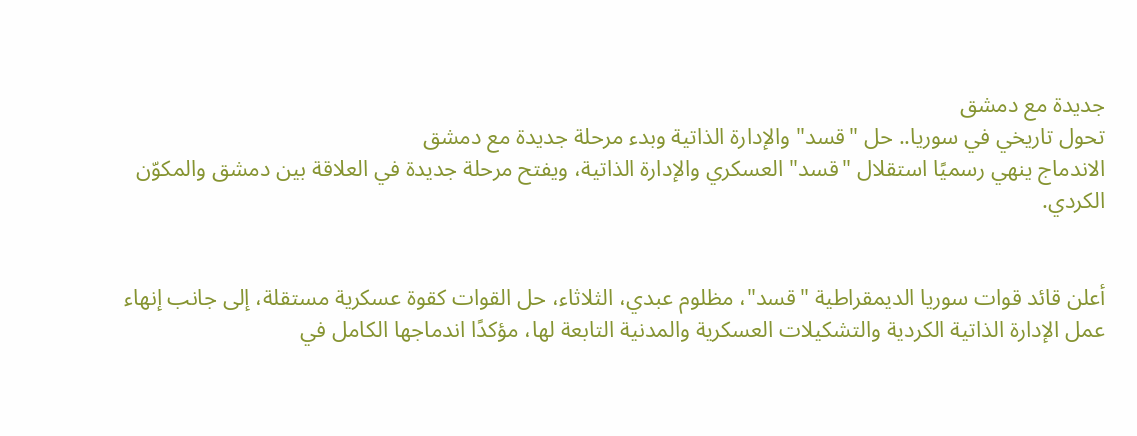جديدة مع دمشق
تحول تاريخي في سوريا.. حل "قسد" والإدارة الذاتية وبدء مرحلة جديدة مع دمشق
الاندماج ينهي رسميًا استقلال "قسد" العسكري والإدارة الذاتية، ويفتح مرحلة جديدة في العلاقة بين دمشق والمكوّن الكردي.


أعلن قائد قوات سوريا الديمقراطية "قسد"، مظلوم عبدي، الثلاثاء، حل القوات كقوة عسكرية مستقلة، إلى جانب إنهاء عمل الإدارة الذاتية الكردية والتشكيلات العسكرية والمدنية التابعة لها، مؤكدًا اندماجها الكامل في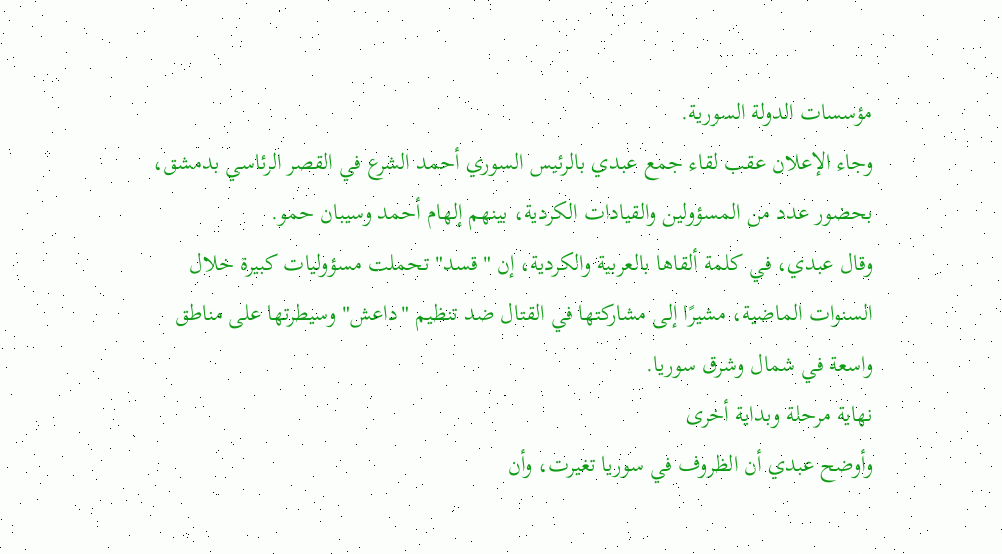مؤسسات الدولة السورية.
وجاء الإعلان عقب لقاء جمع عبدي بالرئيس السوري أحمد الشرع في القصر الرئاسي بدمشق، بحضور عدد من المسؤولين والقيادات الكردية، بينهم إلهام أحمد وسيبان حمو.
وقال عبدي، في كلمة ألقاها بالعربية والكردية، إن "قسد" تحملت مسؤوليات كبيرة خلال السنوات الماضية، مشيرًا إلى مشاركتها في القتال ضد تنظيم "داعش" وسيطرتها على مناطق واسعة في شمال وشرق سوريا.
نهاية مرحلة وبداية أخرى
وأوضح عبدي أن الظروف في سوريا تغيرت، وأن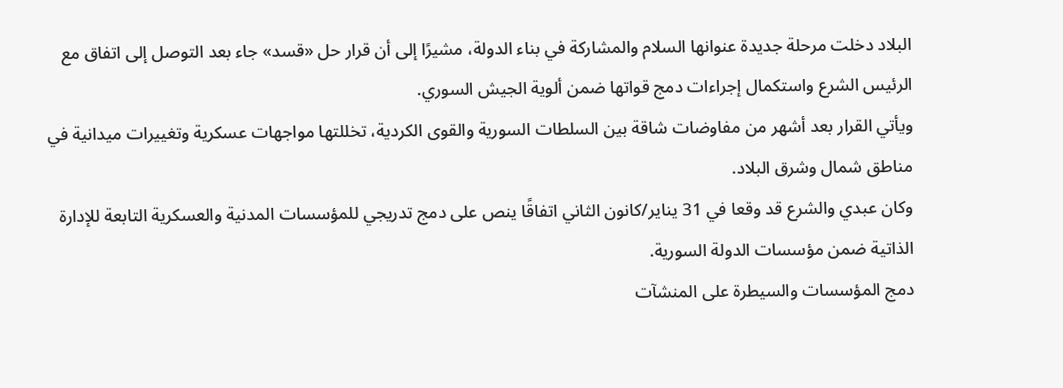البلاد دخلت مرحلة جديدة عنوانها السلام والمشاركة في بناء الدولة، مشيرًا إلى أن قرار حل «قسد» جاء بعد التوصل إلى اتفاق مع الرئيس الشرع واستكمال إجراءات دمج قواتها ضمن ألوية الجيش السوري.
ويأتي القرار بعد أشهر من مفاوضات شاقة بين السلطات السورية والقوى الكردية، تخللتها مواجهات عسكرية وتغييرات ميدانية في مناطق شمال وشرق البلاد.
وكان عبدي والشرع قد وقعا في 31 يناير/كانون الثاني اتفاقًا ينص على دمج تدريجي للمؤسسات المدنية والعسكرية التابعة للإدارة الذاتية ضمن مؤسسات الدولة السورية.
دمج المؤسسات والسيطرة على المنشآت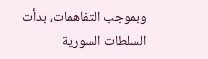وبموجب التفاهمات، بدأت السلطات السورية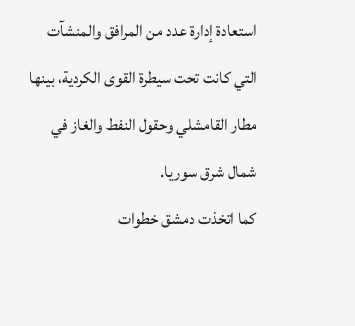استعادة إدارة عدد من المرافق والمنشآت التي كانت تحت سيطرة القوى الكردية، بينها مطار القامشلي وحقول النفط والغاز في شمال شرق سوريا.
كما اتخذت دمشق خطوات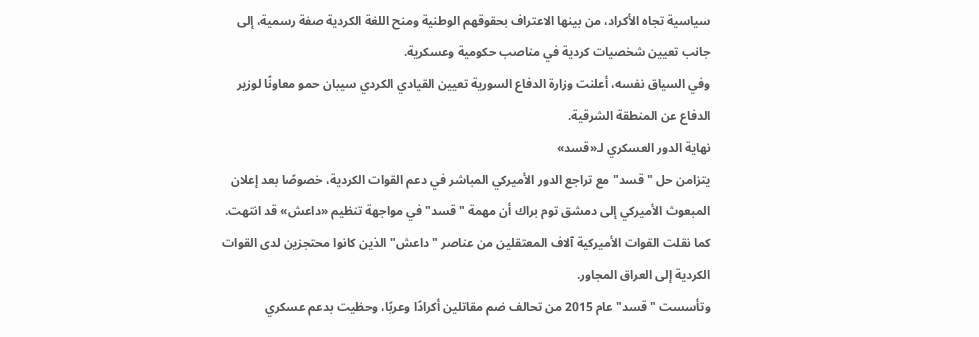سياسية تجاه الأكراد، من بينها الاعتراف بحقوقهم الوطنية ومنح اللغة الكردية صفة رسمية، إلى جانب تعيين شخصيات كردية في مناصب حكومية وعسكرية.
وفي السياق نفسه، أعلنت وزارة الدفاع السورية تعيين القيادي الكردي سيبان حمو معاونًا لوزير الدفاع عن المنطقة الشرقية.
نهاية الدور العسكري لـ«قسد»
يتزامن حل "قسد" مع تراجع الدور الأميركي المباشر في دعم القوات الكردية، خصوصًا بعد إعلان المبعوث الأميركي إلى دمشق توم براك أن مهمة "قسد" في مواجهة تنظيم «داعش» قد انتهت.
كما نقلت القوات الأميركية آلاف المعتقلين من عناصر "داعش" الذين كانوا محتجزين لدى القوات الكردية إلى العراق المجاور.
وتأسست "قسد" عام 2015 من تحالف ضم مقاتلين أكرادًا وعربًا، وحظيت بدعم عسكري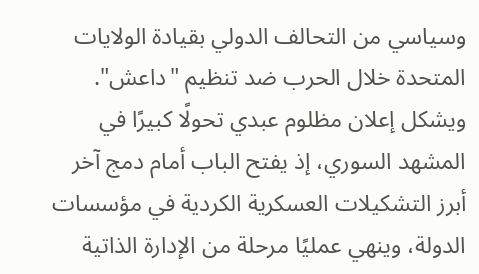وسياسي من التحالف الدولي بقيادة الولايات المتحدة خلال الحرب ضد تنظيم "داعش".
ويشكل إعلان مظلوم عبدي تحولًا كبيرًا في المشهد السوري، إذ يفتح الباب أمام دمج آخر أبرز التشكيلات العسكرية الكردية في مؤسسات الدولة، وينهي عمليًا مرحلة من الإدارة الذاتية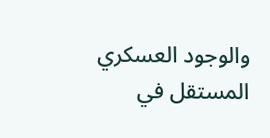والوجود العسكري المستقل في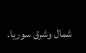شمال وشرق سوريا.